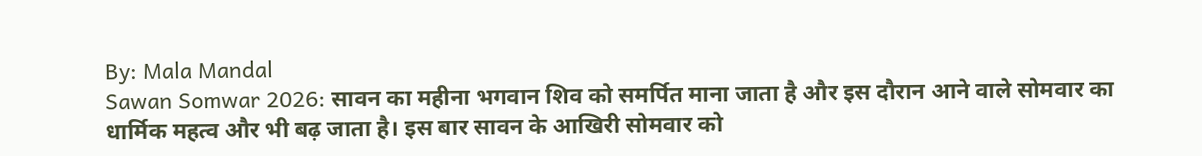By: Mala Mandal
Sawan Somwar 2026: सावन का महीना भगवान शिव को समर्पित माना जाता है और इस दौरान आने वाले सोमवार का धार्मिक महत्व और भी बढ़ जाता है। इस बार सावन के आखिरी सोमवार को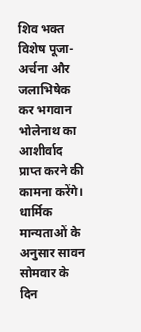शिव भक्त विशेष पूजा-अर्चना और जलाभिषेक कर भगवान भोलेनाथ का आशीर्वाद प्राप्त करने की कामना करेंगे। धार्मिक मान्यताओं के अनुसार सावन सोमवार के दिन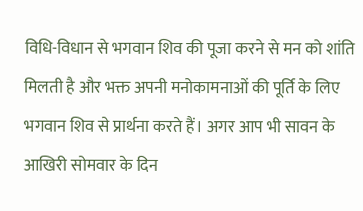विधि-विधान से भगवान शिव की पूजा करने से मन को शांति मिलती है और भक्त अपनी मनोकामनाओं की पूर्ति के लिए भगवान शिव से प्रार्थना करते हैं। अगर आप भी सावन के आखिरी सोमवार के दिन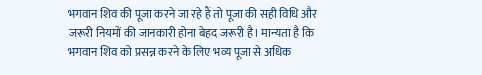भगवान शिव की पूजा करने जा रहे हैं तो पूजा की सही विधि और जरूरी नियमों की जानकारी होना बेहद जरूरी है। मान्यता है कि भगवान शिव को प्रसन्न करने के लिए भव्य पूजा से अधिक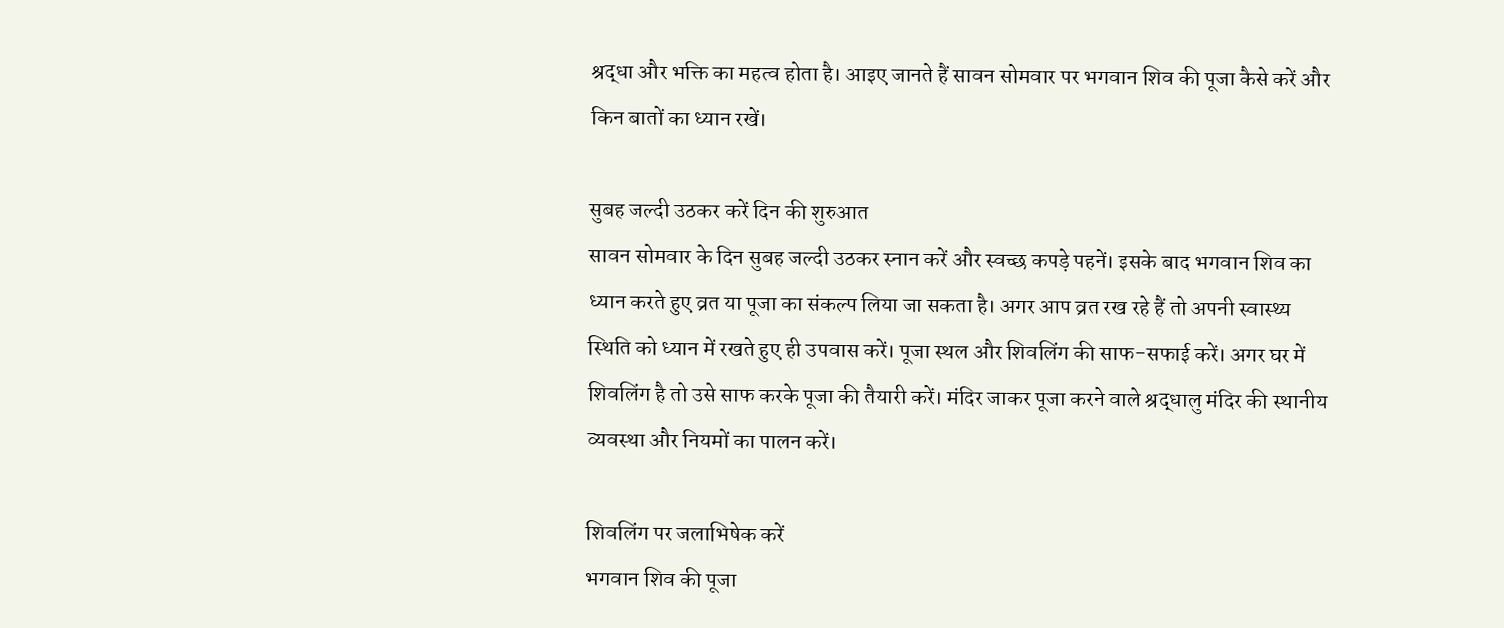श्रद्धा और भक्ति का महत्व होता है। आइए जानते हैं सावन सोमवार पर भगवान शिव की पूजा कैसे करें और किन बातों का ध्यान रखें।

सुबह जल्दी उठकर करें दिन की शुरुआत
सावन सोमवार के दिन सुबह जल्दी उठकर स्नान करें और स्वच्छ कपड़े पहनें। इसके बाद भगवान शिव का ध्यान करते हुए व्रत या पूजा का संकल्प लिया जा सकता है। अगर आप व्रत रख रहे हैं तो अपनी स्वास्थ्य स्थिति को ध्यान में रखते हुए ही उपवास करें। पूजा स्थल और शिवलिंग की साफ-सफाई करें। अगर घर में शिवलिंग है तो उसे साफ करके पूजा की तैयारी करें। मंदिर जाकर पूजा करने वाले श्रद्धालु मंदिर की स्थानीय व्यवस्था और नियमों का पालन करें।

शिवलिंग पर जलाभिषेक करें
भगवान शिव की पूजा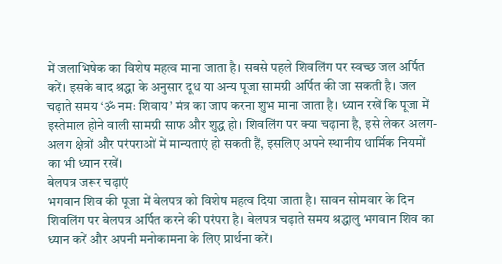में जलाभिषेक का विशेष महत्व माना जाता है। सबसे पहले शिवलिंग पर स्वच्छ जल अर्पित करें। इसके बाद श्रद्धा के अनुसार दूध या अन्य पूजा सामग्री अर्पित की जा सकती है। जल चढ़ाते समय ‘ॐ नमः शिवाय’ मंत्र का जाप करना शुभ माना जाता है। ध्यान रखें कि पूजा में इस्तेमाल होने वाली सामग्री साफ और शुद्ध हो। शिवलिंग पर क्या चढ़ाना है, इसे लेकर अलग-अलग क्षेत्रों और परंपराओं में मान्यताएं हो सकती हैं, इसलिए अपने स्थानीय धार्मिक नियमों का भी ध्यान रखें।
बेलपत्र जरूर चढ़ाएं
भगवान शिव की पूजा में बेलपत्र को विशेष महत्व दिया जाता है। सावन सोमवार के दिन शिवलिंग पर बेलपत्र अर्पित करने की परंपरा है। बेलपत्र चढ़ाते समय श्रद्धालु भगवान शिव का ध्यान करें और अपनी मनोकामना के लिए प्रार्थना करें।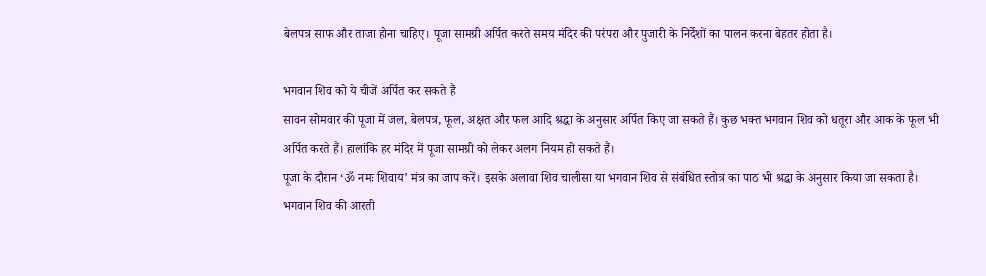बेलपत्र साफ और ताजा होना चाहिए। पूजा सामग्री अर्पित करते समय मंदिर की परंपरा और पुजारी के निर्देशों का पालन करना बेहतर होता है।

भगवान शिव को ये चीजें अर्पित कर सकते हैं
सावन सोमवार की पूजा में जल, बेलपत्र, फूल, अक्षत और फल आदि श्रद्धा के अनुसार अर्पित किए जा सकते हैं। कुछ भक्त भगवान शिव को धतूरा और आक के फूल भी अर्पित करते हैं। हालांकि हर मंदिर में पूजा सामग्री को लेकर अलग नियम हो सकते हैं।
पूजा के दौरान ‘ॐ नमः शिवाय’ मंत्र का जाप करें। इसके अलावा शिव चालीसा या भगवान शिव से संबंधित स्तोत्र का पाठ भी श्रद्धा के अनुसार किया जा सकता है।
भगवान शिव की आरती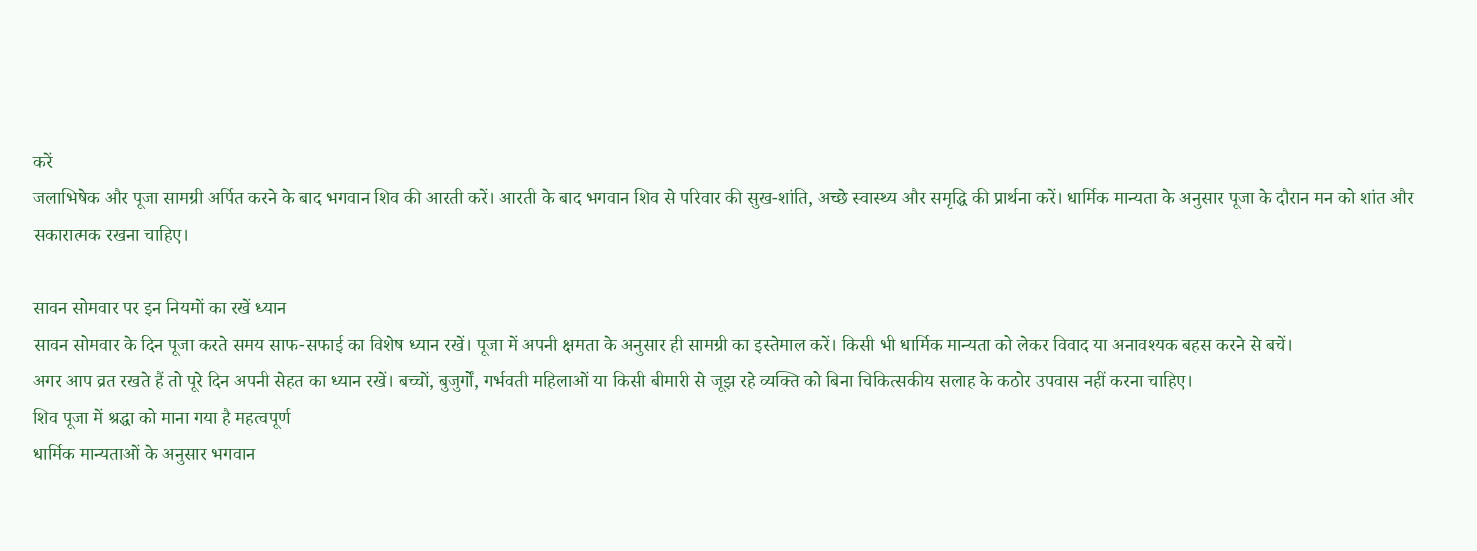करें
जलाभिषेक और पूजा सामग्री अर्पित करने के बाद भगवान शिव की आरती करें। आरती के बाद भगवान शिव से परिवार की सुख-शांति, अच्छे स्वास्थ्य और समृद्धि की प्रार्थना करें। धार्मिक मान्यता के अनुसार पूजा के दौरान मन को शांत और सकारात्मक रखना चाहिए।

सावन सोमवार पर इन नियमों का रखें ध्यान
सावन सोमवार के दिन पूजा करते समय साफ-सफाई का विशेष ध्यान रखें। पूजा में अपनी क्षमता के अनुसार ही सामग्री का इस्तेमाल करें। किसी भी धार्मिक मान्यता को लेकर विवाद या अनावश्यक बहस करने से बचें।
अगर आप व्रत रखते हैं तो पूरे दिन अपनी सेहत का ध्यान रखें। बच्चों, बुजुर्गों, गर्भवती महिलाओं या किसी बीमारी से जूझ रहे व्यक्ति को बिना चिकित्सकीय सलाह के कठोर उपवास नहीं करना चाहिए।
शिव पूजा में श्रद्धा को माना गया है महत्वपूर्ण
धार्मिक मान्यताओं के अनुसार भगवान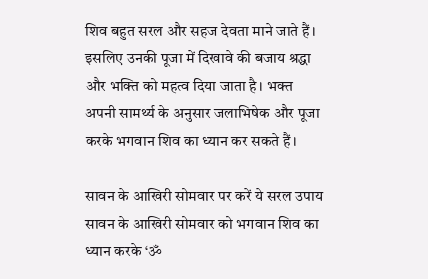शिव बहुत सरल और सहज देवता माने जाते हैं। इसलिए उनकी पूजा में दिखावे की बजाय श्रद्धा और भक्ति को महत्व दिया जाता है। भक्त अपनी सामर्थ्य के अनुसार जलाभिषेक और पूजा करके भगवान शिव का ध्यान कर सकते हैं।

सावन के आखिरी सोमवार पर करें ये सरल उपाय
सावन के आखिरी सोमवार को भगवान शिव का ध्यान करके ‘ॐ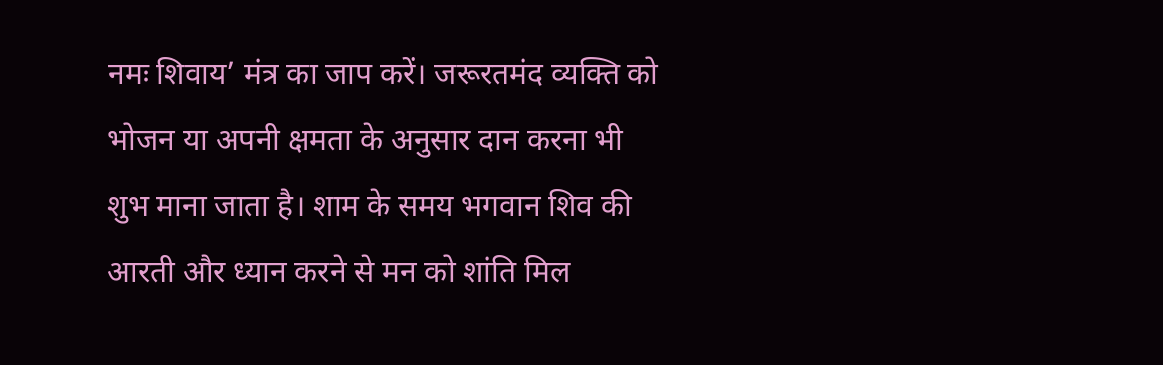नमः शिवाय’ मंत्र का जाप करें। जरूरतमंद व्यक्ति को भोजन या अपनी क्षमता के अनुसार दान करना भी शुभ माना जाता है। शाम के समय भगवान शिव की आरती और ध्यान करने से मन को शांति मिल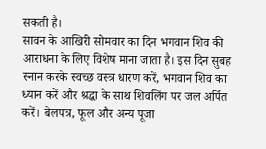सकती है।
सावन के आखिरी सोमवार का दिन भगवान शिव की आराधना के लिए विशेष माना जाता है। इस दिन सुबह स्नान करके स्वच्छ वस्त्र धारण करें, भगवान शिव का ध्यान करें और श्रद्धा के साथ शिवलिंग पर जल अर्पित करें। बेलपत्र, फूल और अन्य पूजा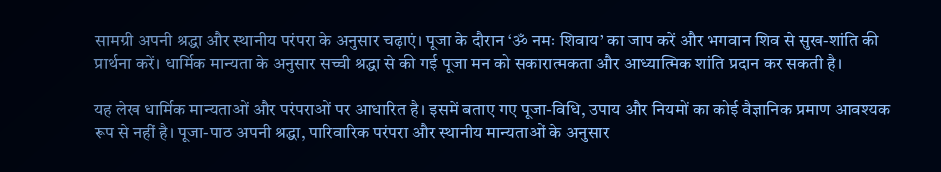सामग्री अपनी श्रद्धा और स्थानीय परंपरा के अनुसार चढ़ाएं। पूजा के दौरान ‘ॐ नमः शिवाय’ का जाप करें और भगवान शिव से सुख-शांति की प्रार्थना करें। धार्मिक मान्यता के अनुसार सच्ची श्रद्धा से की गई पूजा मन को सकारात्मकता और आध्यात्मिक शांति प्रदान कर सकती है।

यह लेख धार्मिक मान्यताओं और परंपराओं पर आधारित है। इसमें बताए गए पूजा-विधि, उपाय और नियमों का कोई वैज्ञानिक प्रमाण आवश्यक रूप से नहीं है। पूजा-पाठ अपनी श्रद्धा, पारिवारिक परंपरा और स्थानीय मान्यताओं के अनुसार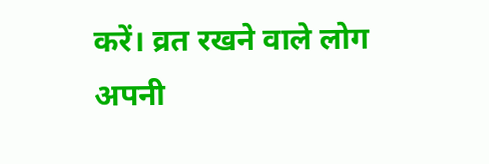करें। व्रत रखने वाले लोग अपनी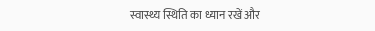स्वास्थ्य स्थिति का ध्यान रखें और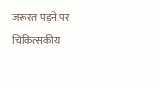जरूरत पड़ने पर चिकित्सकीय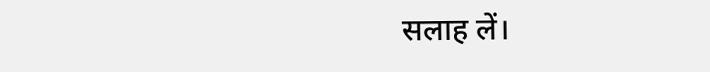सलाह लें।